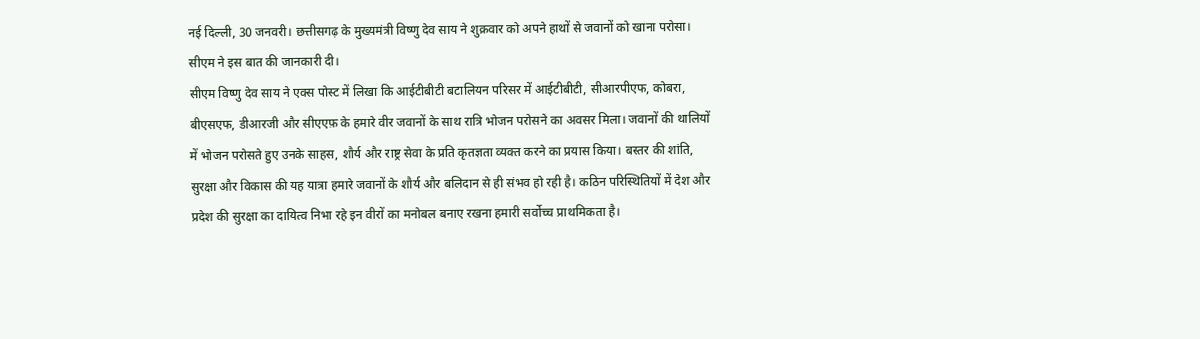नई दिल्ली, 30 जनवरी। छत्तीसगढ़ के मुख्यमंत्री विष्णु देव साय ने शुक्रवार को अपने हाथों से जवानों को खाना परोसा। सीएम ने इस बात की जानकारी दी।
सीएम विष्णु देव साय ने एक्स पोस्ट में लिखा कि आईटीबीटी बटालियन परिसर में आईटीबीटी, सीआरपीएफ, कोबरा, बीएसएफ, डीआरजी और सीएएफ़ के हमारे वीर जवानों के साथ रात्रि भोजन परोसने का अवसर मिला। जवानों की थालियों में भोजन परोसते हुए उनके साहस, शौर्य और राष्ट्र सेवा के प्रति कृतज्ञता व्यक्त करने का प्रयास किया। बस्तर की शांति, सुरक्षा और विकास की यह यात्रा हमारे जवानों के शौर्य और बलिदान से ही संभव हो रही है। कठिन परिस्थितियों में देश और प्रदेश की सुरक्षा का दायित्व निभा रहे इन वीरों का मनोबल बनाए रखना हमारी सर्वोच्च प्राथमिकता है।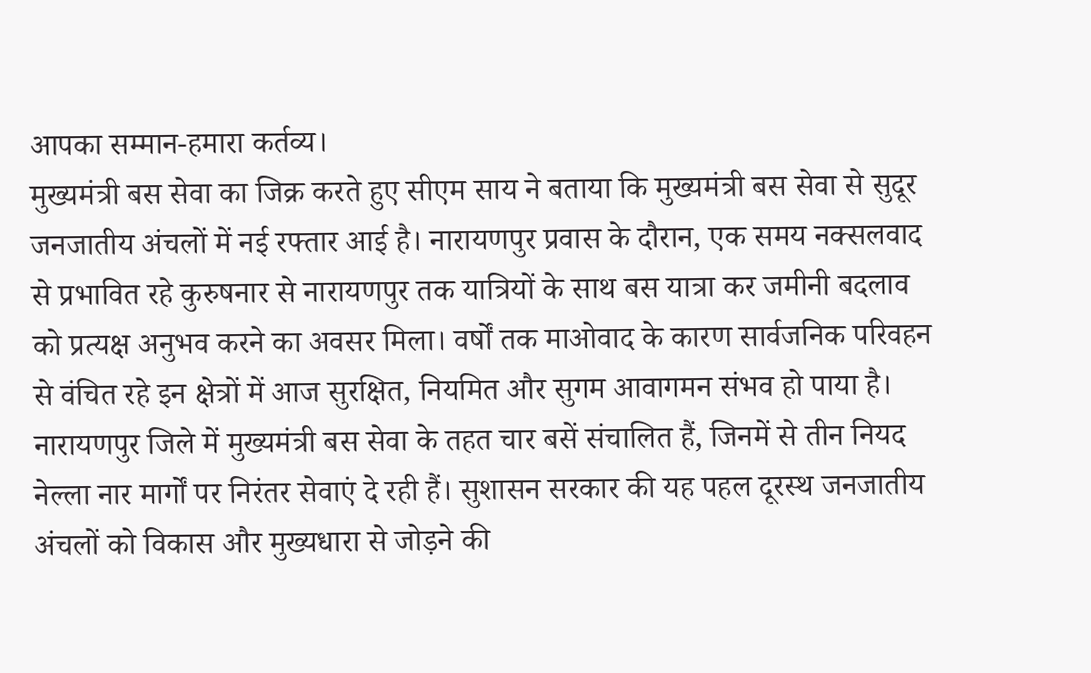आपका सम्मान-हमारा कर्तव्य।
मुख्यमंत्री बस सेवा का जिक्र करते हुए सीएम साय ने बताया कि मुख्यमंत्री बस सेवा से सुदूर जनजातीय अंचलों में नई रफ्तार आई है। नारायणपुर प्रवास के दौरान, एक समय नक्सलवाद से प्रभावित रहे कुरुषनार से नारायणपुर तक यात्रियों के साथ बस यात्रा कर जमीनी बदलाव को प्रत्यक्ष अनुभव करने का अवसर मिला। वर्षों तक माओवाद के कारण सार्वजनिक परिवहन से वंचित रहे इन क्षेत्रों में आज सुरक्षित, नियमित और सुगम आवागमन संभव हो पाया है। नारायणपुर जिले में मुख्यमंत्री बस सेवा के तहत चार बसें संचालित हैं, जिनमें से तीन नियद नेल्ला नार मार्गों पर निरंतर सेवाएं दे रही हैं। सुशासन सरकार की यह पहल दूरस्थ जनजातीय अंचलों को विकास और मुख्यधारा से जोड़ने की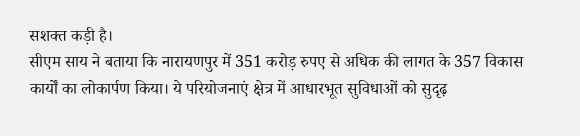सशक्त कड़ी है।
सीएम साय ने बताया कि नारायणपुर में 351 करोड़ रुपए से अधिक की लागत के 357 विकास कार्यों का लोकार्पण किया। ये परियोजनाएं क्षेत्र में आधारभूत सुविधाओं को सुदृढ़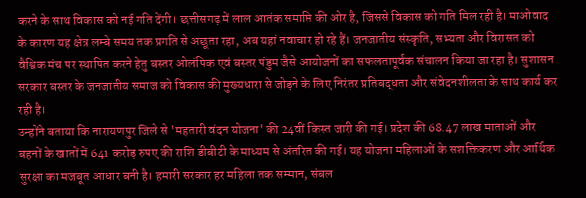करने के साथ विकास को नई गति देंगी। छत्तीसगढ़ में लाल आतंक समाप्ति की ओर है, जिससे विकास को गति मिल रही है। माओवाद के कारण यह क्षेत्र लम्बे समय तक प्रगति से अछूता रहा, अब यहां नवाचार हो रहे हैं। जनजातीय संस्कृति, सभ्यता और विरासत को वैश्विक मंच पर स्थापित करने हेतु बस्तर ओलंपिक एवं बस्तर पंडुम जैसे आयोजनों का सफलतापूर्वक संचालन किया जा रहा है। सुशासन सरकार बस्तर के जनजातीय समाज को विकास की मुख्यधारा से जोड़ने के लिए निरंतर प्रतिबद्धता और संवेदनशीलता के साथ कार्य कर रही है।
उन्होंने बताया कि नारायणपुर जिले से 'महतारी वंदन योजना' की 24वीं किस्त जारी की गई। प्रदेश की 68.47 लाख माताओं और बहनों के खातों में 641 करोड़ रुपए की राशि डीबीटी के माध्यम से अंतरित की गई। यह योजना महिलाओं के सशक्तिकरण और आर्थिक सुरक्षा का मजबूत आधार बनी है। हमारी सरकार हर महिला तक सम्मान, संबल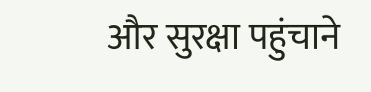और सुरक्षा पहुंचाने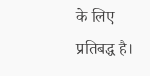के लिए प्रतिबद्ध है।